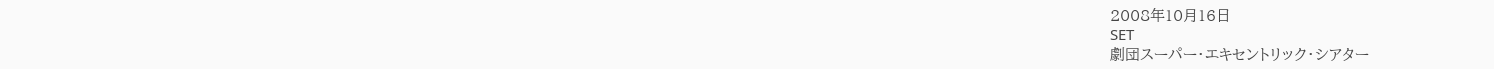2008年10月16日
SET
劇団スーパー・エキセントリック・シアター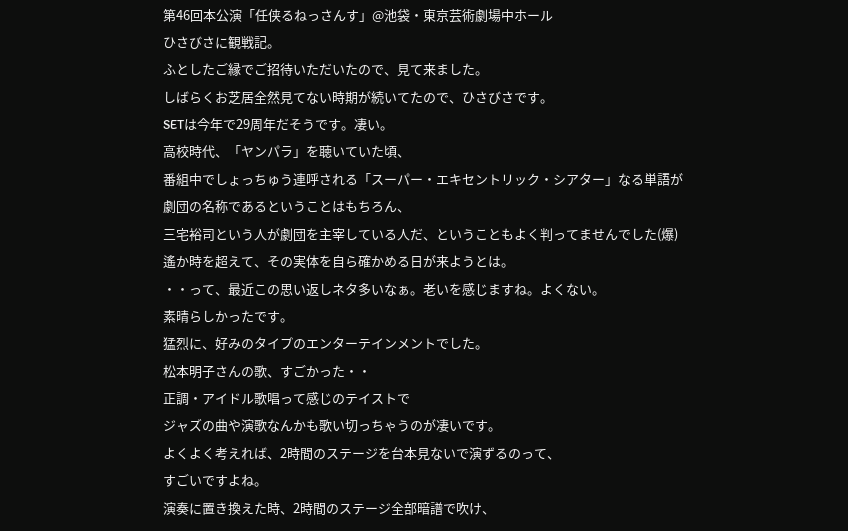第46回本公演「任侠るねっさんす」@池袋・東京芸術劇場中ホール
ひさびさに観戦記。
ふとしたご縁でご招待いただいたので、見て来ました。
しばらくお芝居全然見てない時期が続いてたので、ひさびさです。
SETは今年で29周年だそうです。凄い。
高校時代、「ヤンパラ」を聴いていた頃、
番組中でしょっちゅう連呼される「スーパー・エキセントリック・シアター」なる単語が
劇団の名称であるということはもちろん、
三宅裕司という人が劇団を主宰している人だ、ということもよく判ってませんでした(爆)
遙か時を超えて、その実体を自ら確かめる日が来ようとは。
・・って、最近この思い返しネタ多いなぁ。老いを感じますね。よくない。
素晴らしかったです。
猛烈に、好みのタイプのエンターテインメントでした。
松本明子さんの歌、すごかった・・
正調・アイドル歌唱って感じのテイストで
ジャズの曲や演歌なんかも歌い切っちゃうのが凄いです。
よくよく考えれば、2時間のステージを台本見ないで演ずるのって、
すごいですよね。
演奏に置き換えた時、2時間のステージ全部暗譜で吹け、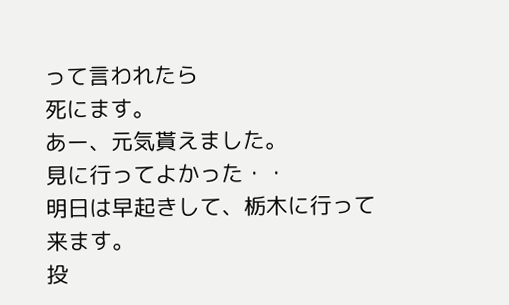って言われたら
死にます。
あー、元気貰えました。
見に行ってよかった・・
明日は早起きして、栃木に行って来ます。
投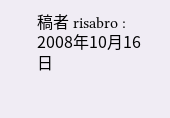稿者 risabro : 2008年10月16日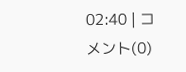02:40 | コメント(0)